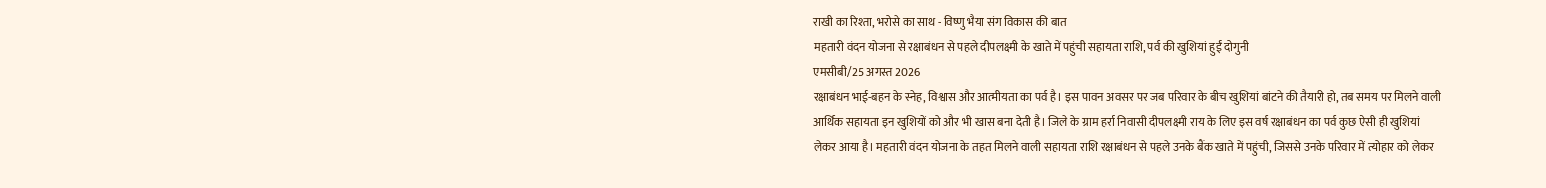राखी का रिश्ता, भरोसे का साथ - विष्णु भैया संग विकास की बात
महतारी वंदन योजना से रक्षाबंधन से पहले दीपलक्ष्मी के खाते में पहुंची सहायता राशि, पर्व की खुशियां हुईं दोगुनी
एमसीबी/25 अगस्त 2026
रक्षाबंधन भाई-बहन के स्नेह, विश्वास और आत्मीयता का पर्व है। इस पावन अवसर पर जब परिवार के बीच खुशियां बांटने की तैयारी हो, तब समय पर मिलने वाली आर्थिक सहायता इन खुशियों को और भी खास बना देती है। जिले के ग्राम हर्रा निवासी दीपलक्ष्मी राय के लिए इस वर्ष रक्षाबंधन का पर्व कुछ ऐसी ही खुशियां लेकर आया है। महतारी वंदन योजना के तहत मिलने वाली सहायता राशि रक्षाबंधन से पहले उनके बैंक खाते में पहुंची, जिससे उनके परिवार में त्योहार को लेकर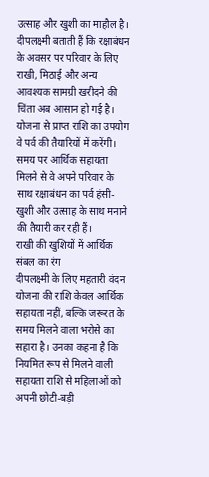उत्साह और खुशी का माहौल है।
दीपलक्ष्मी बताती हैं कि रक्षाबंधन के अवसर पर परिवार के लिए राखी, मिठाई और अन्य आवश्यक सामग्री खरीदने की चिंता अब आसान हो गई है। योजना से प्राप्त राशि का उपयोग वे पर्व की तैयारियों में करेंगी। समय पर आर्थिक सहायता मिलने से वे अपने परिवार के साथ रक्षाबंधन का पर्व हंसी-खुशी और उत्साह के साथ मनाने की तैयारी कर रही हैं।
राखी की खुशियों में आर्थिक संबल का रंग
दीपलक्ष्मी के लिए महतारी वंदन योजना की राशि केवल आर्थिक सहायता नहीं, बल्कि जरूरत के समय मिलने वाला भरोसे का सहारा है। उनका कहना है कि नियमित रूप से मिलने वाली सहायता राशि से महिलाओं को अपनी छोटी-बड़ी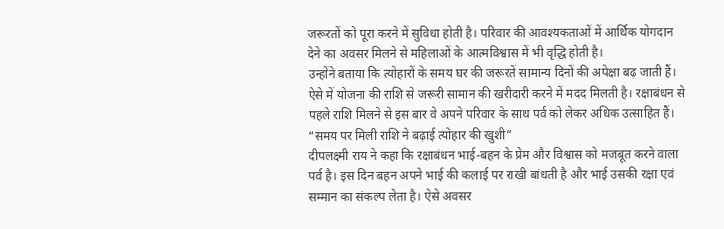जरूरतों को पूरा करने में सुविधा होती है। परिवार की आवश्यकताओं में आर्थिक योगदान देने का अवसर मिलने से महिलाओं के आत्मविश्वास में भी वृद्धि होती है।
उन्होंने बताया कि त्योहारों के समय घर की जरूरतें सामान्य दिनों की अपेक्षा बढ़ जाती हैं। ऐसे में योजना की राशि से जरूरी सामान की खरीदारी करने में मदद मिलती है। रक्षाबंधन से पहले राशि मिलने से इस बार वे अपने परिवार के साथ पर्व को लेकर अधिक उत्साहित हैं।
“समय पर मिली राशि ने बढ़ाई त्योहार की खुशी”
दीपलक्ष्मी राय ने कहा कि रक्षाबंधन भाई-बहन के प्रेम और विश्वास को मजबूत करने वाला पर्व है। इस दिन बहन अपने भाई की कलाई पर राखी बांधती है और भाई उसकी रक्षा एवं सम्मान का संकल्प लेता है। ऐसे अवसर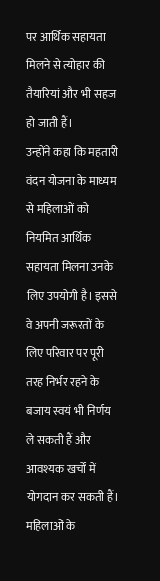पर आर्थिक सहायता मिलने से त्योहार की तैयारियां और भी सहज हो जाती हैं।
उन्होंने कहा कि महतारी वंदन योजना के माध्यम से महिलाओं को नियमित आर्थिक सहायता मिलना उनके लिए उपयोगी है। इससे वे अपनी जरूरतों के लिए परिवार पर पूरी तरह निर्भर रहने के बजाय स्वयं भी निर्णय ले सकती हैं और आवश्यक खर्चों में योगदान कर सकती हैं।
महिलाओं के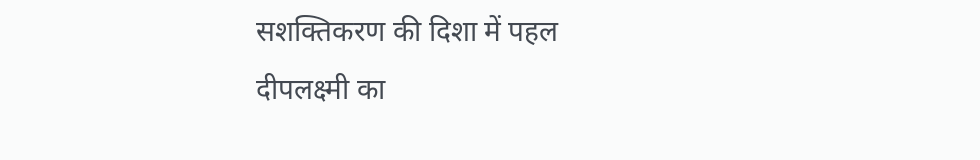सशक्तिकरण की दिशा में पहल
दीपलक्ष्मी का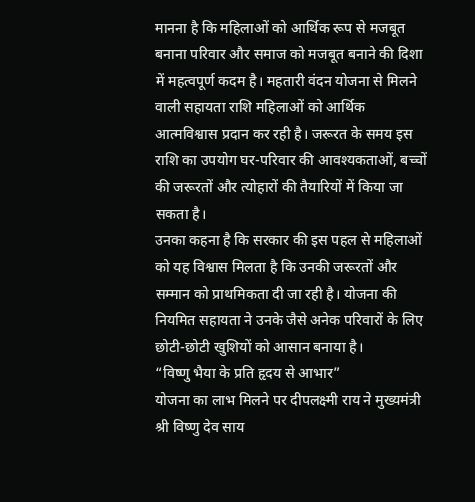मानना है कि महिलाओं को आर्थिक रूप से मजबूत बनाना परिवार और समाज को मजबूत बनाने की दिशा में महत्वपूर्ण कदम है। महतारी वंदन योजना से मिलने वाली सहायता राशि महिलाओं को आर्थिक आत्मविश्वास प्रदान कर रही है। जरूरत के समय इस राशि का उपयोग घर-परिवार की आवश्यकताओं, बच्चों की जरूरतों और त्योहारों की तैयारियों में किया जा सकता है।
उनका कहना है कि सरकार की इस पहल से महिलाओं को यह विश्वास मिलता है कि उनकी जरूरतों और सम्मान को प्राथमिकता दी जा रही है। योजना की नियमित सहायता ने उनके जैसे अनेक परिवारों के लिए छोटी-छोटी खुशियों को आसान बनाया है।
“विष्णु भैया के प्रति हृदय से आभार”
योजना का लाभ मिलने पर दीपलक्ष्मी राय ने मुख्यमंत्री श्री विष्णु देव साय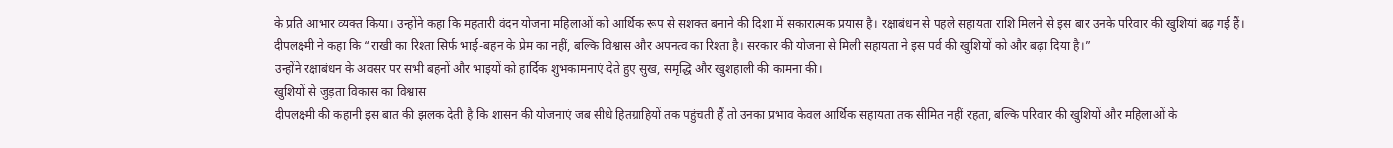के प्रति आभार व्यक्त किया। उन्होंने कहा कि महतारी वंदन योजना महिलाओं को आर्थिक रूप से सशक्त बनाने की दिशा में सकारात्मक प्रयास है। रक्षाबंधन से पहले सहायता राशि मिलने से इस बार उनके परिवार की खुशियां बढ़ गई हैं।
दीपलक्ष्मी ने कहा कि “राखी का रिश्ता सिर्फ भाई-बहन के प्रेम का नहीं, बल्कि विश्वास और अपनत्व का रिश्ता है। सरकार की योजना से मिली सहायता ने इस पर्व की खुशियों को और बढ़ा दिया है।”
उन्होंने रक्षाबंधन के अवसर पर सभी बहनों और भाइयों को हार्दिक शुभकामनाएं देते हुए सुख, समृद्धि और खुशहाली की कामना की।
खुशियों से जुड़ता विकास का विश्वास
दीपलक्ष्मी की कहानी इस बात की झलक देती है कि शासन की योजनाएं जब सीधे हितग्राहियों तक पहुंचती हैं तो उनका प्रभाव केवल आर्थिक सहायता तक सीमित नहीं रहता, बल्कि परिवार की खुशियों और महिलाओं के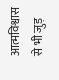आत्मविश्वास से भी जुड़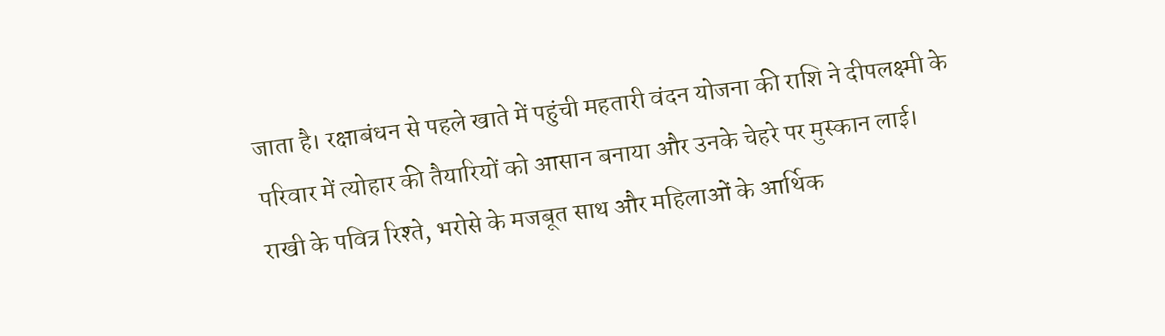जाता है। रक्षाबंधन से पहले खाते में पहुंची महतारी वंदन योजना की राशि ने दीपलक्ष्मी के परिवार में त्योहार की तैयारियों को आसान बनाया और उनके चेहरे पर मुस्कान लाई।
राखी के पवित्र रिश्ते, भरोसे के मजबूत साथ और महिलाओं के आर्थिक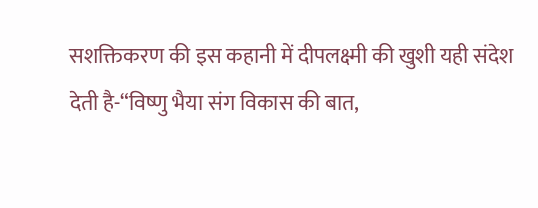सशक्तिकरण की इस कहानी में दीपलक्ष्मी की खुशी यही संदेश देती है-“विष्णु भैया संग विकास की बात,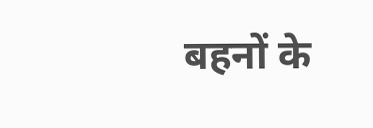बहनों के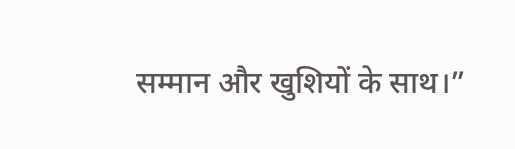सम्मान और खुशियों के साथ।”